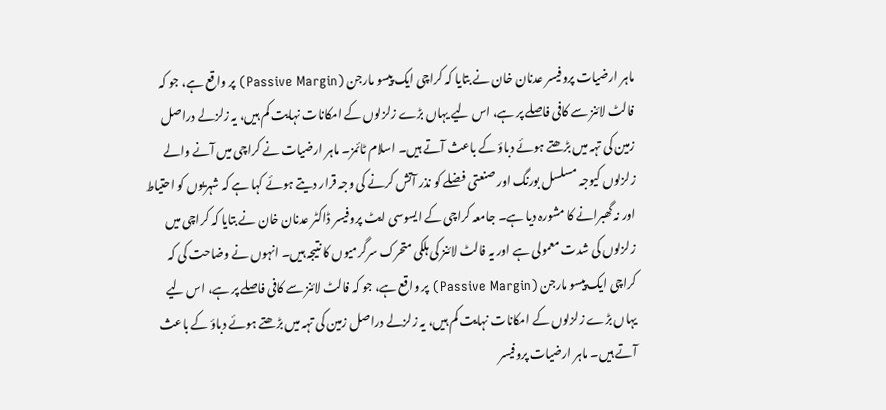ماہر ارضیات پروفیسر عدنان خان نے بتایا کہ کراچی ایک پیسو مارجن (Passive Margin) پر واقع ہے، جو کہ فالٹ لائنز سے کافی فاصلے پر ہے، اس لیے یہاں بڑے زلزلوں کے امکانات نہایت کم ہیں، یہ زلزلے دراصل زمین کی تہہ میں بڑھتے ہوئے دباؤ کے باعث آتے ہیں۔ اسلام ٹائمز۔ ماہر ارضیات نے کراچی میں آنے والے زلزلوں کیوجہ مسلسل بورنگ اور صنعتی فضلے کو نذر آتش کرنے کی وجہ قرار دیتے ہوئے کہا ہے کہ شہریوں کو احتیاط اور نہ گھبرانے کا مشورہ دیا ہے۔ جامعہ کراچی کے ایسوسی ایٹ پروفیسر ڈاکٹر عدنان خان نے بتایا کہ کراچی میں زلزلوں کی شدت معمولی ہے اور یہ فالٹ لائنز کی ہلکی متحرک سرگرمیوں کا نتیجہ ہیں۔ انہوں نے وضاحت کی کہ کراچی ایک پیسو مارجن (Passive Margin) پر واقع ہے، جو کہ فالٹ لائنز سے کافی فاصلے پر ہے، اس لیے یہاں بڑے زلزلوں کے امکانات نہایت کم ہیں، یہ زلزلے دراصل زمین کی تہہ میں بڑھتے ہوئے دباؤ کے باعث آتے ہیں۔ ماہر ارضیات پروفیسر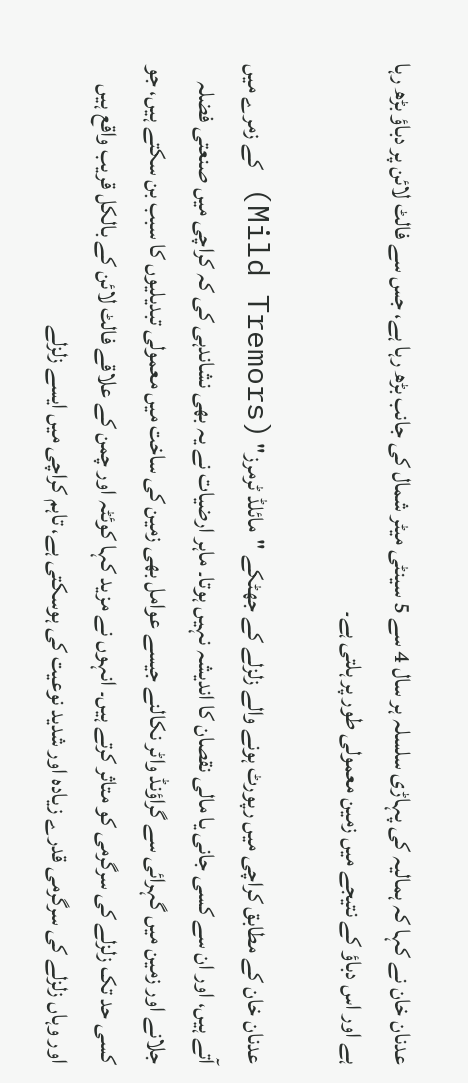عدنان خان نے کہا کہ ہمالیہ کی پہاڑی سلسلہ ہر سال 4 سے 5 سینٹی میٹر شمال کی جانب بڑھ رہا ہے، جس سے فالٹ لائن پر دباؤ بڑھ رہا ہے اور اس دباؤ کے نتیجے میں زمین معمولی طور پر ہلتی ہے۔

عدنان خان کے مطابق کراچی میں رپورٹ ہونے والے زلزلے کے جھٹکے "مائلڈ ٹرمرز" (Mild Tremors) کے زمرے میں آتے ہیں، اور ان سے کسی جانی یا مالی نقصان کا اندیشہ نہیں ہوتا۔ ماہر ارضیات نے یہ بھی نشاندہی کی کہ کراچی میں صنعتی فضلہ جلانے اور زمین میں گہرائی سے گراؤنڈ واٹر نکالنے جیسے عوامل بھی زمین کی ساخت میں معمولی تبدیلیوں کا سبب بن سکتے ہیں، جو کسی حد تک زلزلے کی سرگرمی کو متاثر کرتے ہیں۔ انہوں نے مزید کہا کوئٹہ اور چمن کے علاقے فالٹ لائن کے بالکل قریب واقع ہیں اور وہاں زلزلے کی سرگرمی قدرے زیادہ اور شدید نوعیت کی ہوسکتی ہے، تاہم کراچی میں ایسے زلزلے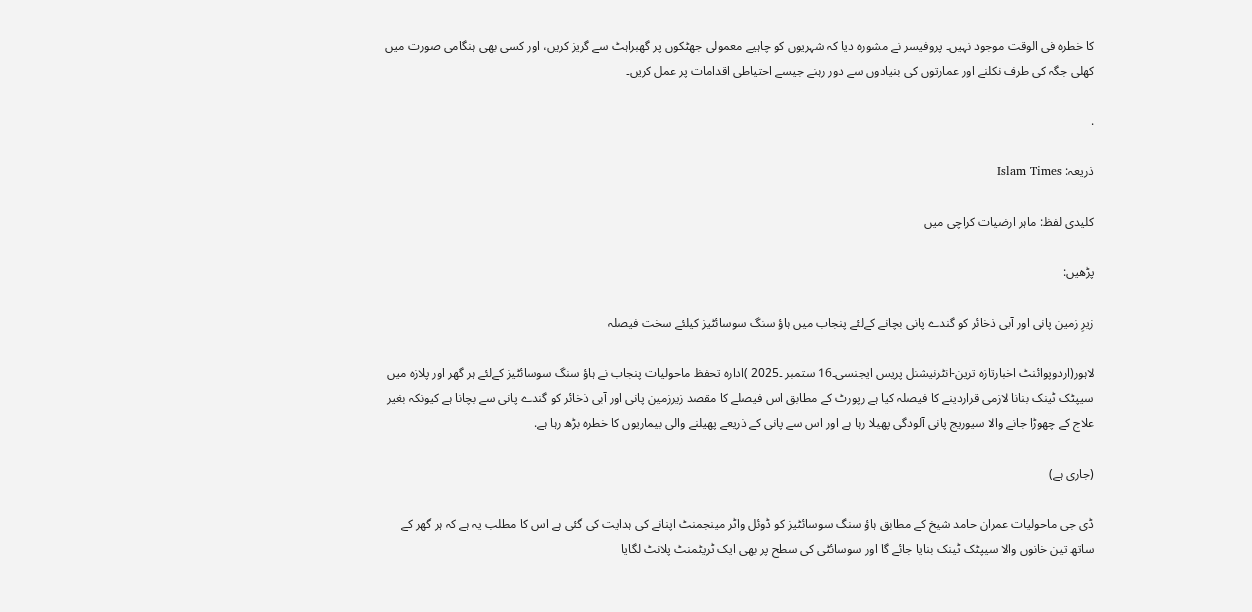کا خطرہ فی الوقت موجود نہیں۔ پروفیسر نے مشورہ دیا کہ شہریوں کو چاہیے معمولی جھٹکوں پر گھبراہٹ سے گریز کریں، اور کسی بھی ہنگامی صورت میں کھلی جگہ کی طرف نکلنے اور عمارتوں کی بنیادوں سے دور رہنے جیسے احتیاطی اقدامات پر عمل کریں۔

.

ذریعہ: Islam Times

کلیدی لفظ: ماہر ارضیات کراچی میں

پڑھیں:

زیرِ زمین پانی اور آبی ذخائر کو گندے پانی بچانے کےلئے پنجاب میں ہاؤ سنگ سوسائٹیز کیلئے سخت فیصلہ

لاہور(اردوپوائنٹ اخبارتازہ ترین-انٹرنیشنل پریس ایجنسی۔16 ستمبر ۔2025 )ادارہ تحفظ ماحولیات پنجاب نے ہاؤ سنگ سوسائٹیز کےلئے ہر گھر اور پلازہ میں سیپٹک ٹینک بنانا لازمی قراردینے کا فیصلہ کیا ہے رپورٹ کے مطابق اس فیصلے کا مقصد زیرزمین پانی اور آبی ذخائر کو گندے پانی سے بچانا ہے کیونکہ بغیر علاج کے چھوڑا جانے والا سیوریج پانی آلودگی پھیلا رہا ہے اور اس سے پانی کے ذریعے پھیلنے والی بیماریوں کا خطرہ بڑھ رہا ہے.

(جاری ہے)

ڈی جی ماحولیات عمران حامد شیخ کے مطابق ہاؤ سنگ سوسائٹیز کو ڈوئل واٹر مینجمنٹ اپنانے کی ہدایت کی گئی ہے اس کا مطلب یہ ہے کہ ہر گھر کے ساتھ تین خانوں والا سیپٹک ٹینک بنایا جائے گا اور سوسائٹی کی سطح پر بھی ایک ٹریٹمنٹ پلانٹ لگایا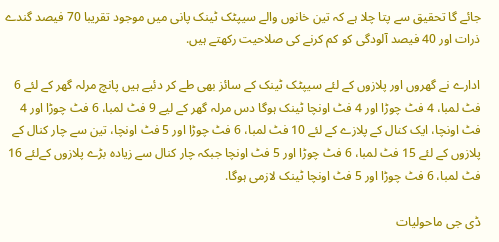جائے گا تحقیق سے پتا چلا ہے کہ تین خانوں والے سیپٹک ٹینک پانی میں موجود تقریبا 70 فیصد گندے ذرات اور 40 فیصد آلودگی کو کم کرنے کی صلاحیت رکھتے ہیں.

ادارے نے گھروں اور پلازوں کے لئے سیپٹک ٹینک کے سائز بھی طے کر دئیے ہیں پانچ مرلہ گھر کے لئے 6 فٹ لمبا، 4 فٹ چوڑا اور 4 فٹ اونچا ٹینک ہوگا دس مرلہ گھر کے لیے 9 فٹ لمبا، 6 فٹ چوڑا اور 4 فٹ اونچا، ایک کنال کے پلازے کے لئے 10 فٹ لمبا، 6 فٹ چوڑا اور 5 فٹ اونچا، تین سے چار کنال کے پلازوں کے لئے 15 فٹ لمبا، 6 فٹ چوڑا اور 5 فٹ اونچا جبکہ چار کنال سے زیادہ بڑے پلازوں کےلئے 16 فٹ لمبا، 6 فٹ چوڑا اور 5 فٹ اونچا ٹینک لازمی ہوگا.

ڈی جی ماحولیات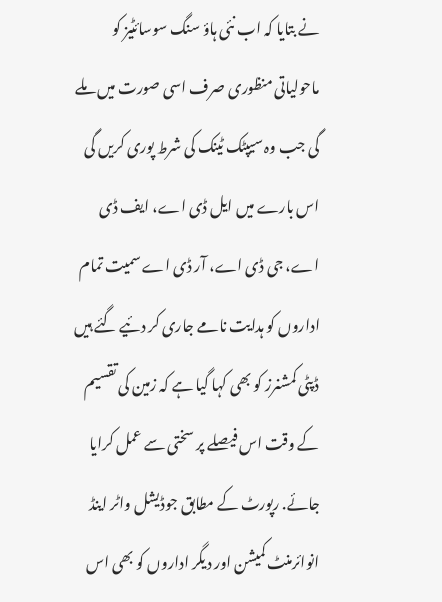نے بتایا کہ اب نئی ہاؤ سنگ سوسائٹیز کو ماحولیاتی منظوری صرف اسی صورت میں ملے گی جب وہ سیپٹک ٹینک کی شرط پوری کریں گی اس بارے میں ایل ڈی اے، ایف ڈی اے، جی ڈی اے، آر ڈی اے سمیت تمام اداروں کو ہدایت نامے جاری کر دئیے گئے ہیں ڈپٹی کمشنرز کو بھی کہا گیا ہے کہ زمین کی تقسیم کے وقت اس فیصلے پر سختی سے عمل کرایا جائے. رپورٹ کے مطابق جوڈیشل واٹر اینڈ انوائرمنٹ کمیشن اور دیگر اداروں کو بھی اس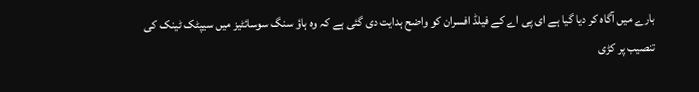بارے میں آگاہ کر دیا گیا ہے ای پی اے کے فیلڈ افسران کو واضح ہدایت دی گئی ہے کہ وہ ہاؤ سنگ سوسائٹیز میں سیپٹک ٹینک کی تنصیب پر کڑی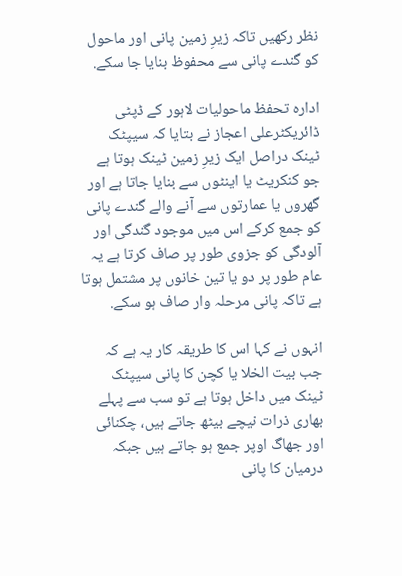نظر رکھیں تاکہ زیرِ زمین پانی اور ماحول کو گندے پانی سے محفوظ بنایا جا سکے.

ادارہ تحفظ ماحولیات لاہور کے ڈپٹی ڈائریکٹرعلی اعجاز نے بتایا کہ سیپٹک ٹینک دراصل ایک زیرِ زمین ٹینک ہوتا ہے جو کنکریٹ یا اینٹوں سے بنایا جاتا ہے اور گھروں یا عمارتوں سے آنے والے گندے پانی کو جمع کرکے اس میں موجود گندگی اور آلودگی کو جزوی طور پر صاف کرتا ہے یہ عام طور پر دو یا تین خانوں پر مشتمل ہوتا ہے تاکہ پانی مرحلہ وار صاف ہو سکے.

انہوں نے کہا اس کا طریقہ کار یہ ہے کہ جب بیت الخلا یا کچن کا پانی سیپٹک ٹینک میں داخل ہوتا ہے تو سب سے پہلے بھاری ذرات نیچے بیٹھ جاتے ہیں، چکنائی اور جھاگ اوپر جمع ہو جاتے ہیں جبکہ درمیان کا پانی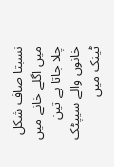نسبتا صاف شکل میں اگلے خانے میں چلا جاتا ہے تین خانوں والے سیپٹک ٹینک میں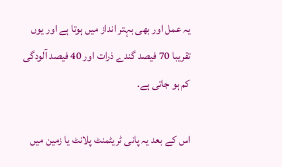یہ عمل اور بھی بہتر انداز میں ہوتا ہے اور یوں تقریبا 70 فیصد گندے ذرات اور 40 فیصد آلودگی کم ہو جاتی ہے.

اس کے بعد یہ پانی ٹریٹمنٹ پلانٹ یا زمین میں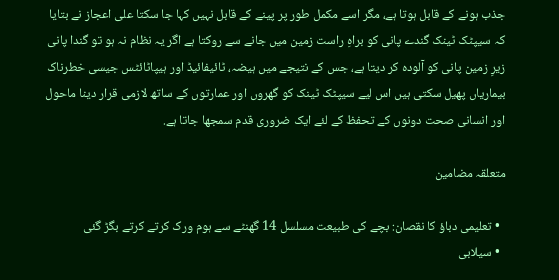جذب ہونے کے قابل ہوتا ہے، مگر اسے مکمل طور پر پینے کے قابل نہیں کہا جا سکتا علی اعجاز نے بتایا کہ سیپٹک ٹینک گندے پانی کو براہِ راست زمین میں جانے سے روکتا ہے اگر یہ نظام نہ ہو تو گندا پانی زیرِ زمین پانی کو آلودہ کر دیتا ہے، جس کے نتیجے میں ہیضہ، ٹائیفائیڈ اور ہیپاٹائٹس جیسی خطرناک بیماریاں پھیل سکتی ہیں اس لیے سیپٹک ٹینک کو گھروں اور عمارتوں کے ساتھ لازمی قرار دینا ماحول اور انسانی صحت دونوں کے تحفظ کے لئے ایک ضروری قدم سمجھا جاتا ہے.

متعلقہ مضامین

  • تعلیمی دباؤ کا نقصان: بچے کی طبیعت مسلسل 14 گھنٹے سے ہوم ورک کرتے کرتے بگڑ گئی
  • سیلابی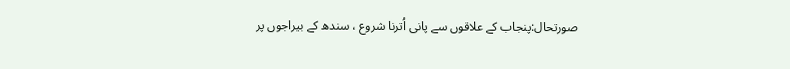صورتحال:پنجاب کے علاقوں سے پانی اُترنا شروع ، سندھ کے بیراجوں پر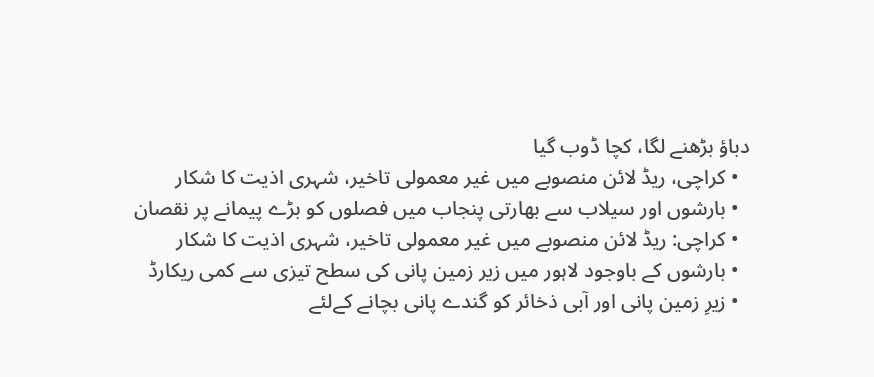دباؤ بڑھنے لگا، کچا ڈوب گیا
  • کراچی، ریڈ لائن منصوبے میں غیر معمولی تاخیر، شہری اذیت کا شکار
  • بارشوں اور سیلاب سے بھارتی پنجاب میں فصلوں کو بڑے پیمانے پر نقصان
  • کراچی: ریڈ لائن منصوبے میں غیر معمولی تاخیر، شہری اذیت کا شکار
  • بارشوں کے باوجود لاہور میں زیر زمین پانی کی سطح تیزی سے کمی ریکارڈ
  • زیرِ زمین پانی اور آبی ذخائر کو گندے پانی بچانے کےلئے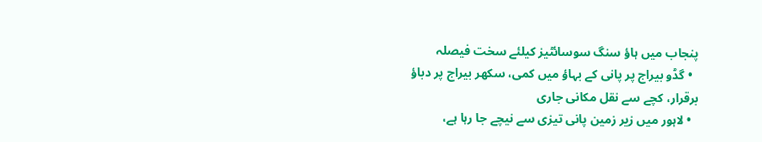پنجاب میں ہاؤ سنگ سوسائٹیز کیلئے سخت فیصلہ
  • گڈو بیراج پر پانی کے بہاؤ میں کمی، سکھر بیراج پر دباؤ برقرار، کچے سے نقل مکانی جاری
  • لاہور میں زیر زمین پانی تیزی سے نیچے جا رہا ہے،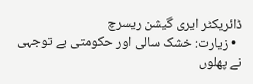ڈائریکٹر ایری گیشن ریسرچ
  • زیارت: خشک سالی اور حکومتی بے توجہی نے پھلوں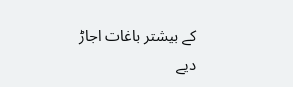کے بیشتر باغات اجاڑ دیے